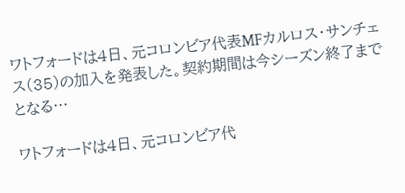ワトフォードは4日、元コロンビア代表MFカルロス・サンチェス(35)の加入を発表した。契約期間は今シーズン終了までとなる…

ワトフォードは4日、元コロンビア代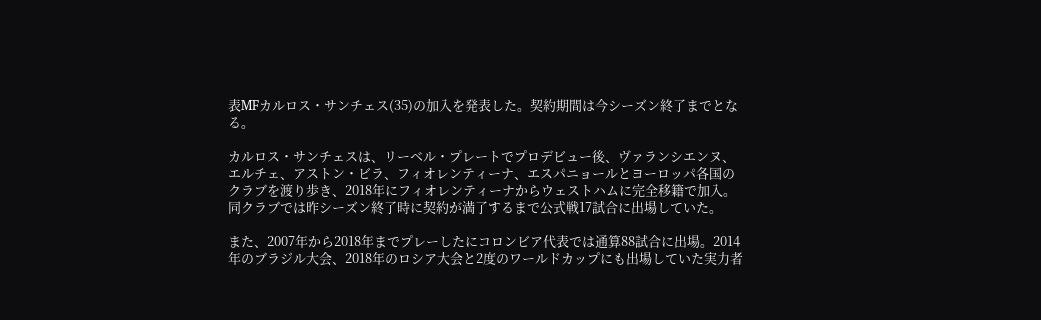表MFカルロス・サンチェス(35)の加入を発表した。契約期間は今シーズン終了までとなる。

カルロス・サンチェスは、リーベル・プレートでプロデビュー後、ヴァランシエンヌ、エルチェ、アストン・ビラ、フィオレンティーナ、エスパニョールとヨーロッパ各国のクラブを渡り歩き、2018年にフィオレンティーナからウェストハムに完全移籍で加入。同クラブでは昨シーズン終了時に契約が満了するまで公式戦17試合に出場していた。

また、2007年から2018年までプレーしたにコロンビア代表では通算88試合に出場。2014年のブラジル大会、2018年のロシア大会と2度のワールドカップにも出場していた実力者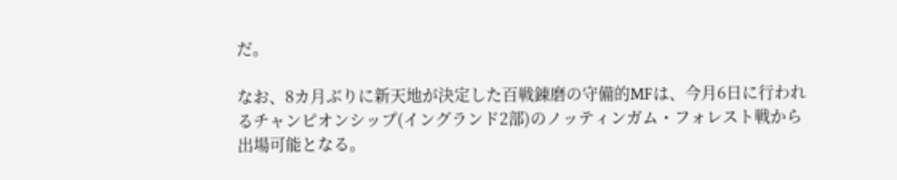だ。

なお、8カ月ぶりに新天地が決定した百戦錬磨の守備的MFは、今月6日に行われるチャンピオンシップ(イングランド2部)のノッティンガム・フォレスト戦から出場可能となる。